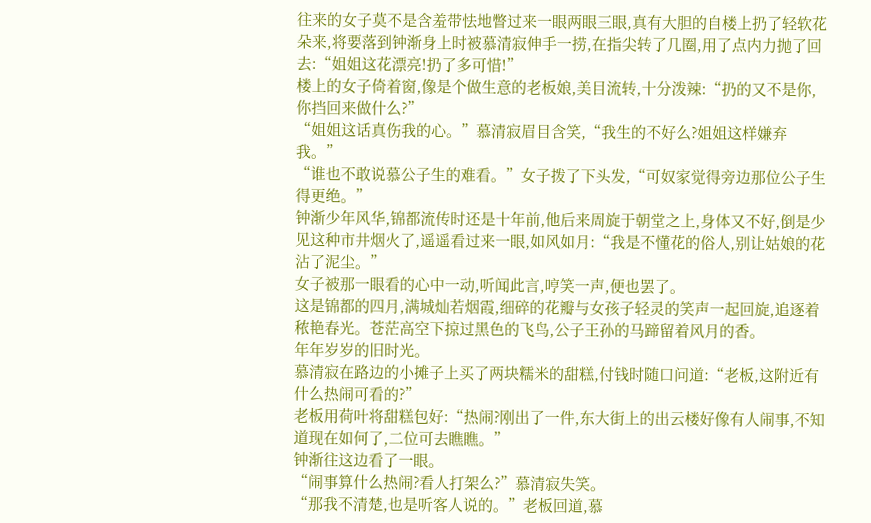往来的女子莫不是含羞带怯地瞥过来一眼两眼三眼,真有大胆的自楼上扔了轻软花朵来,将要落到钟渐身上时被慕清寂伸手一捞,在指尖转了几圈,用了点内力抛了回去:“姐姐这花漂亮!扔了多可惜!”
楼上的女子倚着窗,像是个做生意的老板娘,美目流转,十分泼辣:“扔的又不是你,你挡回来做什么?”
“姐姐这话真伤我的心。”慕清寂眉目含笑,“我生的不好么?姐姐这样嫌弃我。”
“谁也不敢说慕公子生的难看。”女子拨了下头发,“可奴家觉得旁边那位公子生得更绝。”
钟渐少年风华,锦都流传时还是十年前,他后来周旋于朝堂之上,身体又不好,倒是少见这种市井烟火了,遥遥看过来一眼,如风如月:“我是不懂花的俗人,别让姑娘的花沾了泥尘。”
女子被那一眼看的心中一动,听闻此言,哼笑一声,便也罢了。
这是锦都的四月,满城灿若烟霞,细碎的花瓣与女孩子轻灵的笑声一起回旋,追逐着秾艳春光。苍茫高空下掠过黑色的飞鸟,公子王孙的马蹄留着风月的香。
年年岁岁的旧时光。
慕清寂在路边的小摊子上买了两块糯米的甜糕,付钱时随口问道:“老板,这附近有什么热闹可看的?”
老板用荷叶将甜糕包好:“热闹?刚出了一件,东大街上的出云楼好像有人闹事,不知道现在如何了,二位可去瞧瞧。”
钟渐往这边看了一眼。
“闹事算什么热闹?看人打架么?”慕清寂失笑。
“那我不清楚,也是听客人说的。”老板回道,慕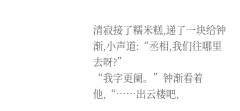清寂接了糯米糕,递了一块给钟渐,小声道:“丞相,我们往哪里去呀?”
“我字更阑。”钟渐看着他,“……出云楼吧,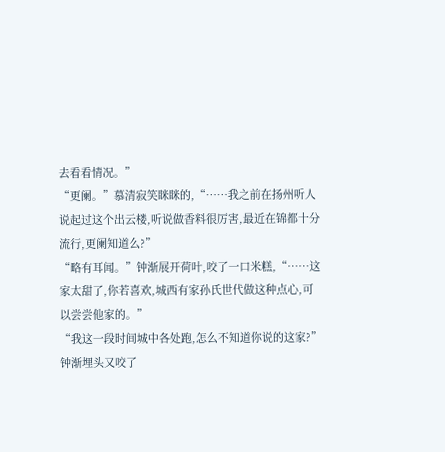去看看情况。”
“更阑。”慕清寂笑眯眯的,“……我之前在扬州听人说起过这个出云楼,听说做香料很厉害,最近在锦都十分流行,更阑知道么?”
“略有耳闻。”钟渐展开荷叶,咬了一口米糕,“……这家太甜了,你若喜欢,城西有家孙氏世代做这种点心,可以尝尝他家的。”
“我这一段时间城中各处跑,怎么不知道你说的这家?”
钟渐埋头又咬了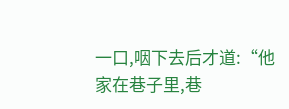一口,咽下去后才道:“他家在巷子里,巷